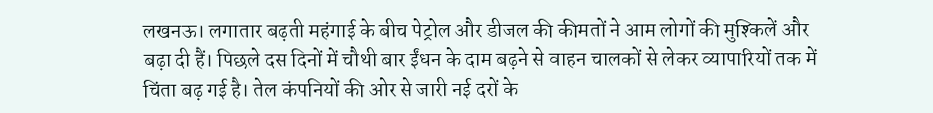लखनऊ। लगातार बढ़ती महंगाई के बीच पेट्रोल और डीजल की कीमतों ने आम लोगों की मुश्किलें और बढ़ा दी हैं। पिछले दस दिनों में चौथी बार ईंधन के दाम बढ़ने से वाहन चालकों से लेकर व्यापारियों तक में चिंता बढ़ गई है। तेल कंपनियों की ओर से जारी नई दरों के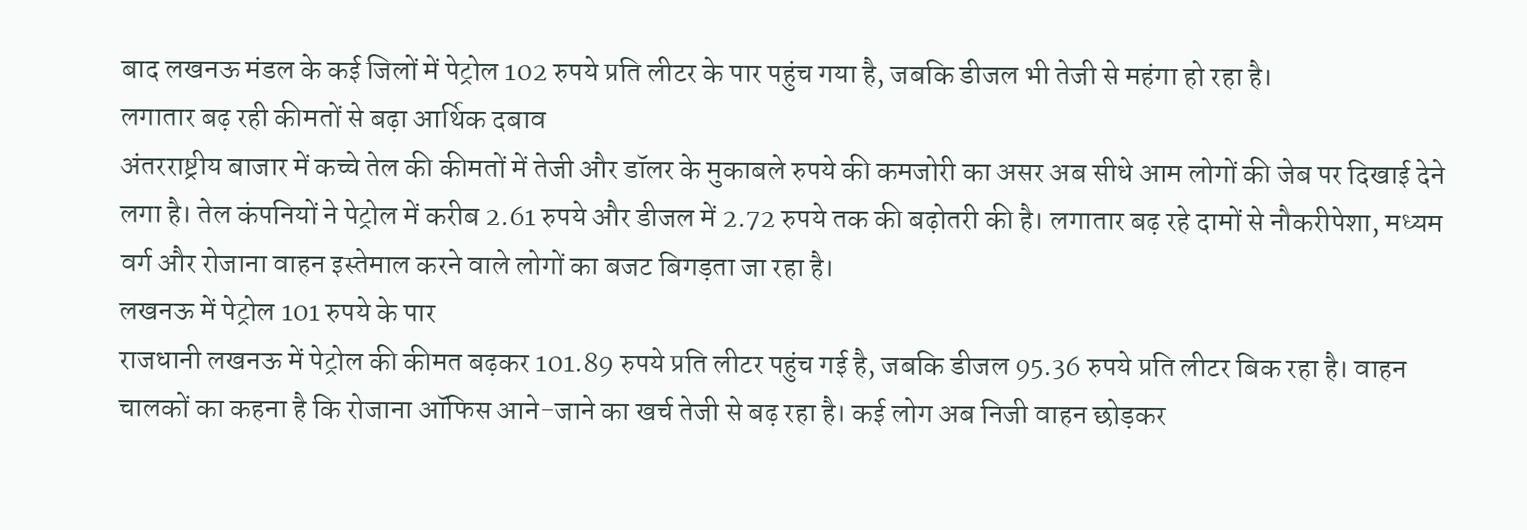बाद लखनऊ मंडल के कई जिलों में पेट्रोल 102 रुपये प्रति लीटर के पार पहुंच गया है, जबकि डीजल भी तेजी से महंगा हो रहा है।
लगातार बढ़ रही कीमतों से बढ़ा आर्थिक दबाव
अंतरराष्ट्रीय बाजार में कच्चे तेल की कीमतों में तेजी और डॉलर के मुकाबले रुपये की कमजोरी का असर अब सीधे आम लोगों की जेब पर दिखाई देने लगा है। तेल कंपनियों ने पेट्रोल में करीब 2.61 रुपये और डीजल में 2.72 रुपये तक की बढ़ोतरी की है। लगातार बढ़ रहे दामों से नौकरीपेशा, मध्यम वर्ग और रोजाना वाहन इस्तेमाल करने वाले लोगों का बजट बिगड़ता जा रहा है।
लखनऊ में पेट्रोल 101 रुपये के पार
राजधानी लखनऊ में पेट्रोल की कीमत बढ़कर 101.89 रुपये प्रति लीटर पहुंच गई है, जबकि डीजल 95.36 रुपये प्रति लीटर बिक रहा है। वाहन चालकों का कहना है कि रोजाना ऑफिस आने-जाने का खर्च तेजी से बढ़ रहा है। कई लोग अब निजी वाहन छोड़कर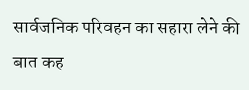सार्वजनिक परिवहन का सहारा लेने की बात कह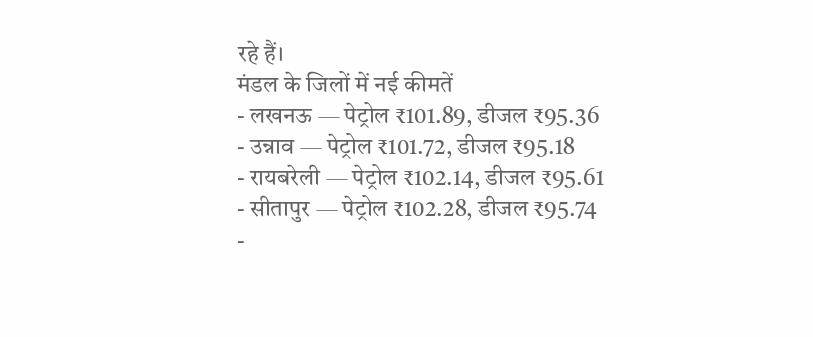रहे हैं।
मंडल के जिलों में नई कीमतें
- लखनऊ — पेट्रोल ₹101.89, डीजल ₹95.36
- उन्नाव — पेट्रोल ₹101.72, डीजल ₹95.18
- रायबरेली — पेट्रोल ₹102.14, डीजल ₹95.61
- सीतापुर — पेट्रोल ₹102.28, डीजल ₹95.74
-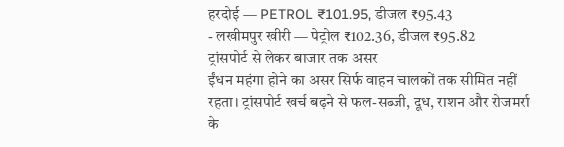हरदोई — PETROL ₹101.95, डीजल ₹95.43
- लखीमपुर खीरी — पेट्रोल ₹102.36, डीजल ₹95.82
ट्रांसपोर्ट से लेकर बाजार तक असर
ईंधन महंगा होने का असर सिर्फ वाहन चालकों तक सीमित नहीं रहता। ट्रांसपोर्ट खर्च बढ़ने से फल-सब्जी, दूध, राशन और रोजमर्रा के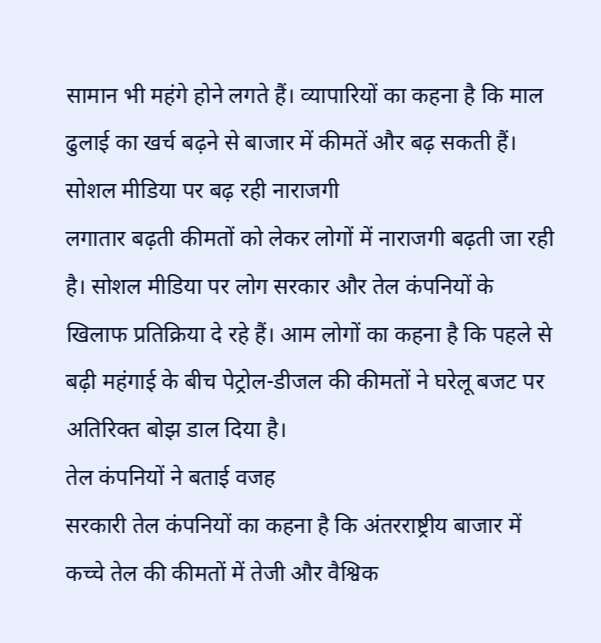सामान भी महंगे होने लगते हैं। व्यापारियों का कहना है कि माल ढुलाई का खर्च बढ़ने से बाजार में कीमतें और बढ़ सकती हैं।
सोशल मीडिया पर बढ़ रही नाराजगी
लगातार बढ़ती कीमतों को लेकर लोगों में नाराजगी बढ़ती जा रही है। सोशल मीडिया पर लोग सरकार और तेल कंपनियों के खिलाफ प्रतिक्रिया दे रहे हैं। आम लोगों का कहना है कि पहले से बढ़ी महंगाई के बीच पेट्रोल-डीजल की कीमतों ने घरेलू बजट पर अतिरिक्त बोझ डाल दिया है।
तेल कंपनियों ने बताई वजह
सरकारी तेल कंपनियों का कहना है कि अंतरराष्ट्रीय बाजार में कच्चे तेल की कीमतों में तेजी और वैश्विक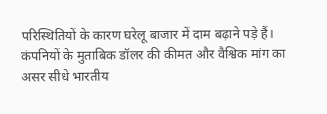परिस्थितियों के कारण घरेलू बाजार में दाम बढ़ाने पड़े हैं। कंपनियों के मुताबिक डॉलर की कीमत और वैश्विक मांग का असर सीधे भारतीय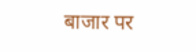बाजार पर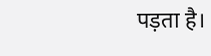पड़ता है।